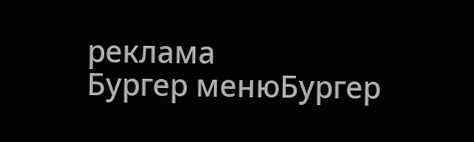реклама
Бургер менюБургер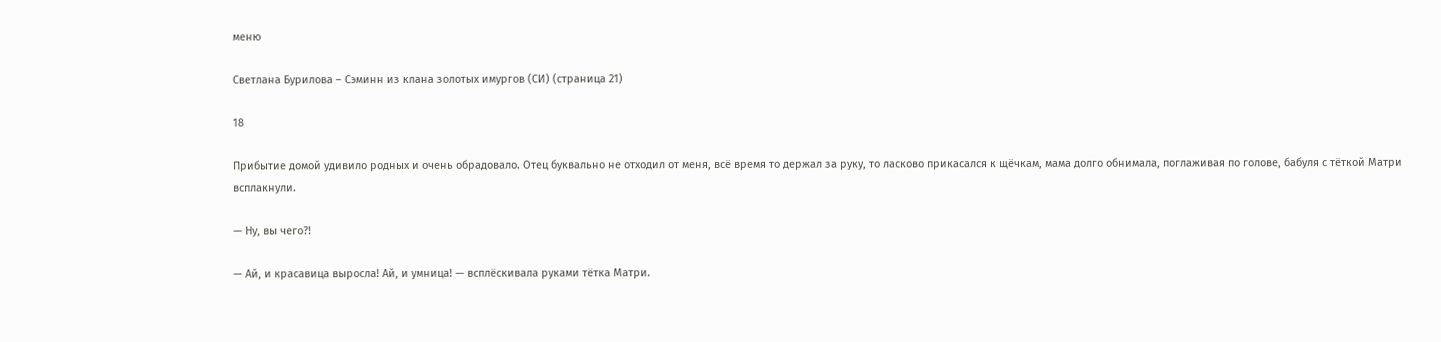меню

Светлана Бурилова – Сэминн из клана золотых имургов (СИ) (страница 21)

18

Прибытие домой удивило родных и очень обрадовало. Отец буквально не отходил от меня, всё время то держал за руку, то ласково прикасался к щёчкам, мама долго обнимала, поглаживая по голове, бабуля с тёткой Матри всплакнули.

— Ну, вы чего?!

— Ай, и красавица выросла! Ай, и умница! — всплёскивала руками тётка Матри.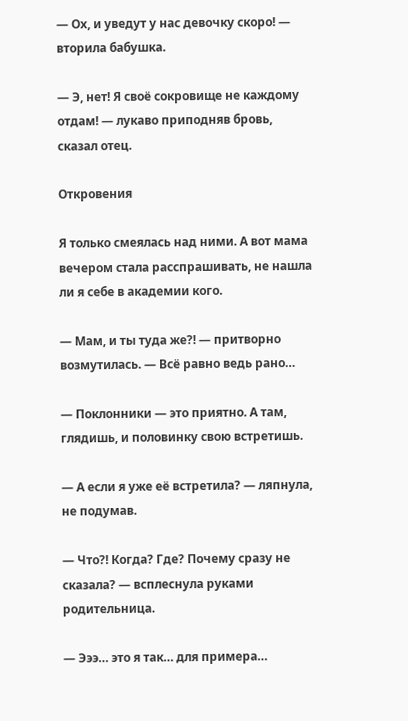— Ох, и уведут у нас девочку скоро! — вторила бабушка.

— Э, нет! Я своё сокровище не каждому отдам! — лукаво приподняв бровь, сказал отец.

Откровения

Я только смеялась над ними. А вот мама вечером стала расспрашивать, не нашла ли я себе в академии кого.

— Мам, и ты туда же?! — притворно возмутилась. — Всё равно ведь рано…

— Поклонники — это приятно. А там, глядишь, и половинку свою встретишь.

— А если я уже её встретила? — ляпнула, не подумав.

— Что?! Когда? Где? Почему сразу не сказала? — всплеснула руками родительница.

— Эээ… это я так… для примера…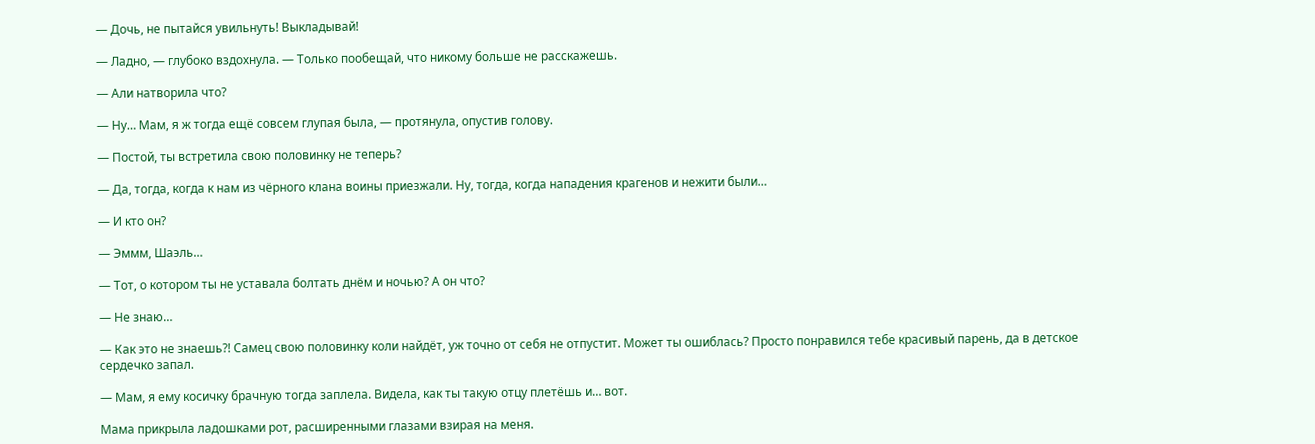— Дочь, не пытайся увильнуть! Выкладывай!

— Ладно, — глубоко вздохнула. — Только пообещай, что никому больше не расскажешь.

— Али натворила что?

— Ну… Мам, я ж тогда ещё совсем глупая была, — протянула, опустив голову.

— Постой, ты встретила свою половинку не теперь?

— Да, тогда, когда к нам из чёрного клана воины приезжали. Ну, тогда, когда нападения крагенов и нежити были…

— И кто он?

— Эммм, Шаэль…

— Тот, о котором ты не уставала болтать днём и ночью? А он что?

— Не знаю…

— Как это не знаешь?! Самец свою половинку коли найдёт, уж точно от себя не отпустит. Может ты ошиблась? Просто понравился тебе красивый парень, да в детское сердечко запал.

— Мам, я ему косичку брачную тогда заплела. Видела, как ты такую отцу плетёшь и… вот.

Мама прикрыла ладошками рот, расширенными глазами взирая на меня.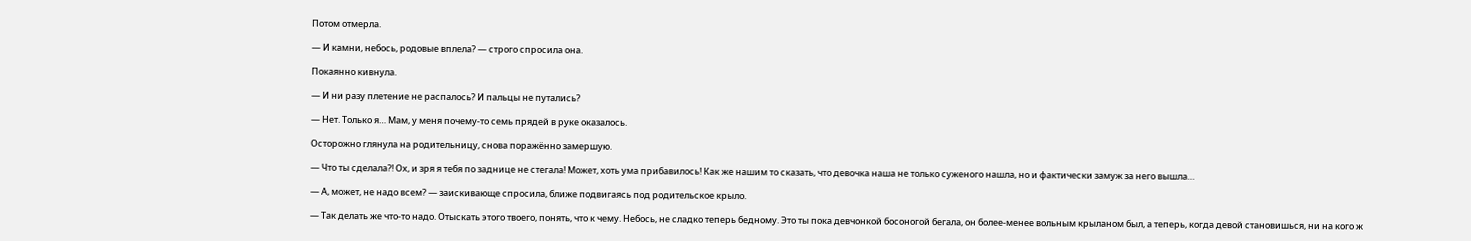Потом отмерла.

— И камни, небось, родовые вплела? — строго спросила она.

Покаянно кивнула.

— И ни разу плетение не распалось? И пальцы не путались?

— Нет. Только я… Мам, у меня почему-то семь прядей в руке оказалось.

Осторожно глянула на родительницу, снова поражённо замершую.

— Что ты сделала?! Ох, и зря я тебя по заднице не стегала! Может, хоть ума прибавилось! Как же нашим то сказать, что девочка наша не только суженого нашла, но и фактически замуж за него вышла…

— А, может, не надо всем? — заискивающе спросила, ближе подвигаясь под родительское крыло.

— Так делать же что-то надо. Отыскать этого твоего, понять, что к чему. Небось, не сладко теперь бедному. Это ты пока девчонкой босоногой бегала, он более-менее вольным крыланом был, а теперь, когда девой становишься, ни на кого ж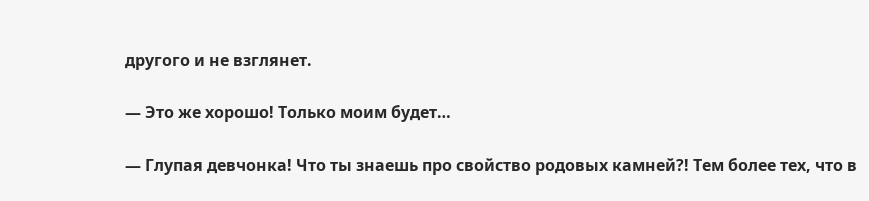другого и не взглянет.

— Это же хорошо! Только моим будет…

— Глупая девчонка! Что ты знаешь про свойство родовых камней?! Тем более тех, что в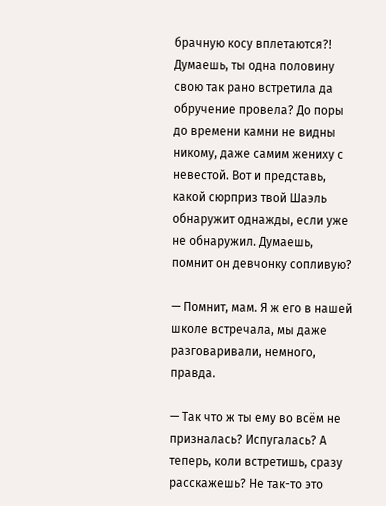брачную косу вплетаются?! Думаешь, ты одна половину свою так рано встретила да обручение провела? До поры до времени камни не видны никому, даже самим жениху с невестой. Вот и представь, какой сюрприз твой Шаэль обнаружит однажды, если уже не обнаружил. Думаешь, помнит он девчонку сопливую?

— Помнит, мам. Я ж его в нашей школе встречала, мы даже разговаривали, немного, правда.

— Так что ж ты ему во всём не призналась? Испугалась? А теперь, коли встретишь, сразу расскажешь? Не так-то это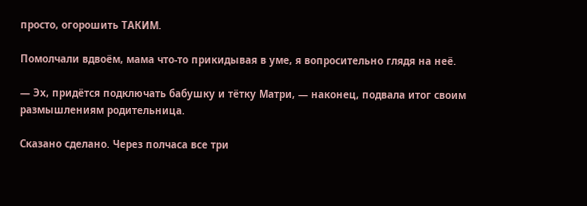просто, огорошить ТАКИМ.

Помолчали вдвоём, мама что-то прикидывая в уме, я вопросительно глядя на неё.

— Эх, придётся подключать бабушку и тётку Матри, — наконец, подвала итог своим размышлениям родительница.

Сказано сделано. Через полчаса все три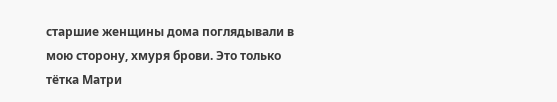старшие женщины дома поглядывали в мою сторону, хмуря брови. Это только тётка Матри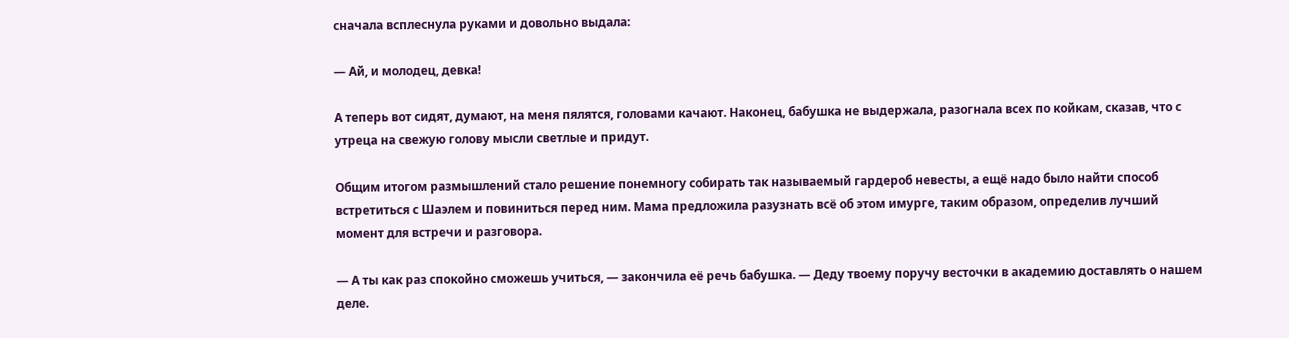сначала всплеснула руками и довольно выдала:

— Ай, и молодец, девка!

А теперь вот сидят, думают, на меня пялятся, головами качают. Наконец, бабушка не выдержала, разогнала всех по койкам, сказав, что с утреца на свежую голову мысли светлые и придут.

Общим итогом размышлений стало решение понемногу собирать так называемый гардероб невесты, а ещё надо было найти способ встретиться с Шаэлем и повиниться перед ним. Мама предложила разузнать всё об этом имурге, таким образом, определив лучший момент для встречи и разговора.

— А ты как раз спокойно сможешь учиться, — закончила её речь бабушка. — Деду твоему поручу весточки в академию доставлять о нашем деле.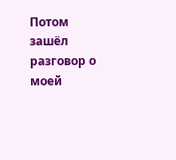Потом зашёл разговор о моей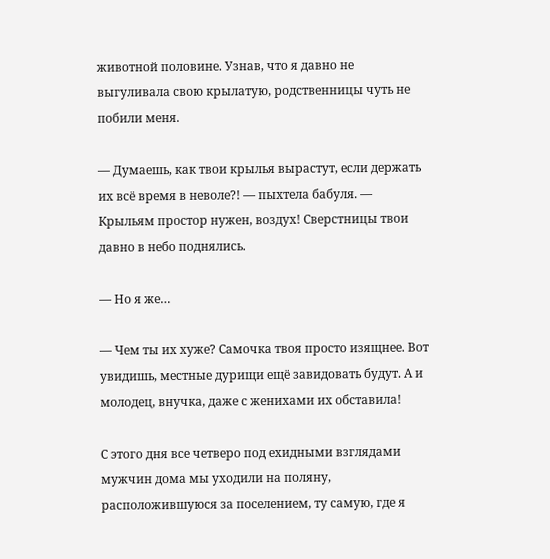животной половине. Узнав, что я давно не выгуливала свою крылатую, родственницы чуть не побили меня.

— Думаешь, как твои крылья вырастут, если держать их всё время в неволе?! — пыхтела бабуля. — Крыльям простор нужен, воздух! Сверстницы твои давно в небо поднялись.

— Но я же…

— Чем ты их хуже? Самочка твоя просто изящнее. Вот увидишь, местные дурищи ещё завидовать будут. А и молодец, внучка, даже с женихами их обставила!

С этого дня все четверо под ехидными взглядами мужчин дома мы уходили на поляну, расположившуюся за поселением, ту самую, где я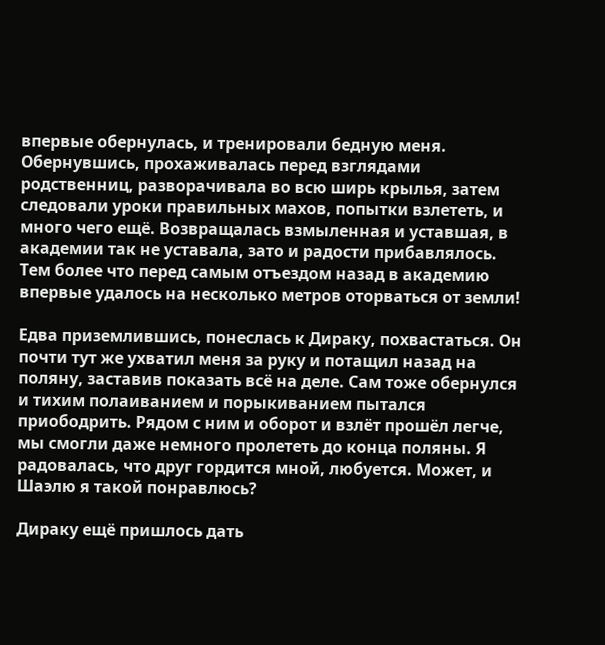впервые обернулась, и тренировали бедную меня. Обернувшись, прохаживалась перед взглядами родственниц, разворачивала во всю ширь крылья, затем следовали уроки правильных махов, попытки взлететь, и много чего ещё. Возвращалась взмыленная и уставшая, в академии так не уставала, зато и радости прибавлялось. Тем более что перед самым отъездом назад в академию впервые удалось на несколько метров оторваться от земли!

Едва приземлившись, понеслась к Дираку, похвастаться. Он почти тут же ухватил меня за руку и потащил назад на поляну, заставив показать всё на деле. Сам тоже обернулся и тихим полаиванием и порыкиванием пытался приободрить. Рядом с ним и оборот и взлёт прошёл легче, мы смогли даже немного пролететь до конца поляны. Я радовалась, что друг гордится мной, любуется. Может, и Шаэлю я такой понравлюсь?

Дираку ещё пришлось дать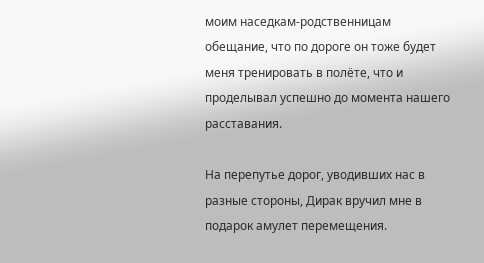моим наседкам-родственницам обещание, что по дороге он тоже будет меня тренировать в полёте, что и проделывал успешно до момента нашего расставания.

На перепутье дорог, уводивших нас в разные стороны, Дирак вручил мне в подарок амулет перемещения.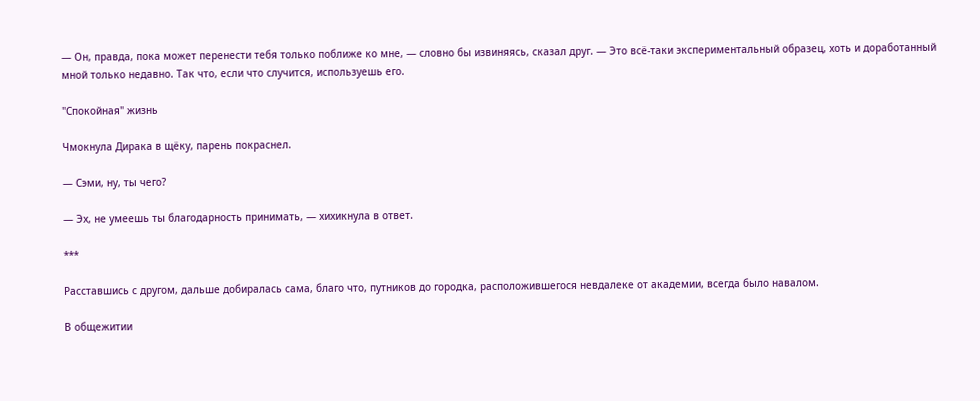— Он, правда, пока может перенести тебя только поближе ко мне, — словно бы извиняясь, сказал друг. — Это всё-таки экспериментальный образец, хоть и доработанный мной только недавно. Так что, если что случится, используешь его.

"Спокойная" жизнь

Чмокнула Дирака в щёку, парень покраснел.

— Сэми, ну, ты чего?

— Эх, не умеешь ты благодарность принимать, — хихикнула в ответ.

***

Расставшись с другом, дальше добиралась сама, благо что, путников до городка, расположившегося невдалеке от академии, всегда было навалом.

В общежитии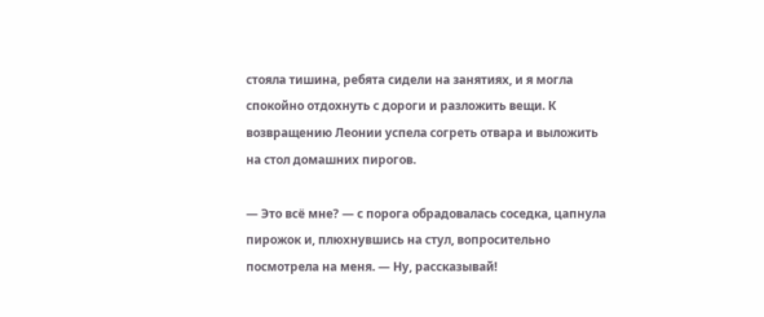стояла тишина, ребята сидели на занятиях, и я могла спокойно отдохнуть с дороги и разложить вещи. К возвращению Леонии успела согреть отвара и выложить на стол домашних пирогов.

— Это всё мне? — с порога обрадовалась соседка, цапнула пирожок и, плюхнувшись на стул, вопросительно посмотрела на меня. — Ну, рассказывай!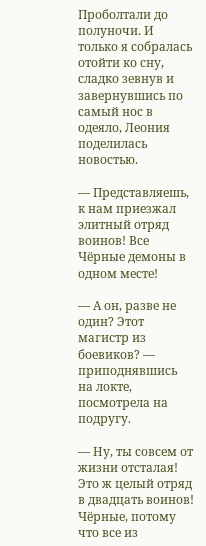Проболтали до полуночи. И только я собралась отойти ко сну, сладко зевнув и завернувшись по самый нос в одеяло, Леония поделилась новостью.

— Представляешь, к нам приезжал элитный отряд воинов! Все Чёрные демоны в одном месте!

— А он, разве не один? Этот магистр из боевиков? — приподнявшись на локте, посмотрела на подругу.

— Ну, ты совсем от жизни отсталая! Это ж целый отряд в двадцать воинов! Чёрные, потому что все из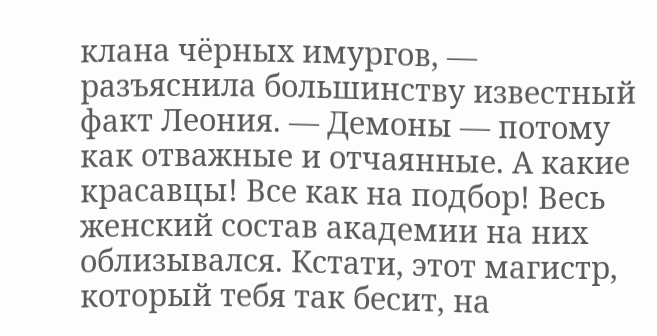клана чёрных имургов, — разъяснила большинству известный факт Леония. — Демоны — потому как отважные и отчаянные. А какие красавцы! Все как на подбор! Весь женский состав академии на них облизывался. Кстати, этот магистр, который тебя так бесит, на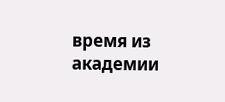время из академии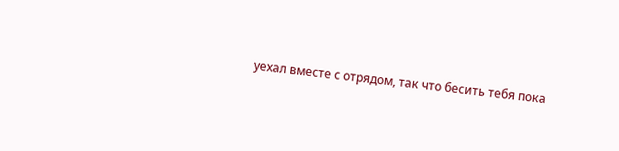уехал вместе с отрядом, так что бесить тебя пока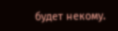будет некому.